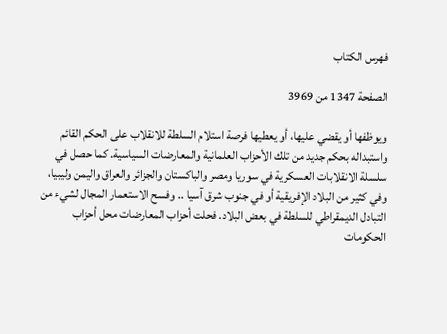فهرس الكتاب

الصفحة 1347 من 3969

ويوظفها أو يقضي عليها، أو يعطيها فرصة استلام السلطة للانقلاب على الحكم القائم واستبداله بحكم جديد من تلك الأحزاب العلمانية والمعارضات السياسية. كما حصل في سلسلة الانقلابات العسكرية في سوريا ومصر والباكستان والجزائر والعراق واليمن وليبيا، وفي كثير من البلاد الإفريقية أو في جنوب شرق آسيا .. وفسح الاستعمار المجال لشيء من التبادل الديمقراطي للسلطة في بعض البلاد. فحلت أحزاب المعارضات محل أحزاب الحكومات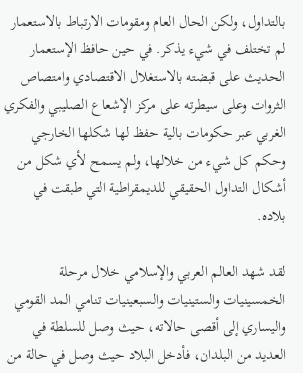بالتداول، ولكن الحال العام ومقومات الارتباط بالاستعمار لم تختلف في شيء يذكر. في حين حافظ الإستعمار الحديث على قبضته بالاستغلال الاقتصادي وامتصاص الثروات وعلى سيطرته على مركز الإشعاع الصليبي والفكري الغربي عبر حكومات بالية حفظ لها شكلها الخارجي وحكم كل شيء من خلالها، ولم يسمح لأي شكل من أشكال التداول الحقيقي للديمقراطية التي طبقت في بلاده.

لقد شهد العالم العربي والإسلامي خلال مرحلة الخمسينيات والستينيات والسبعينيات تنامي المد القومي واليساري إلى أقصى حالاته، حيث وصل للسلطة في العديد من البلدان، فأدخل البلاد حيث وصل في حالة من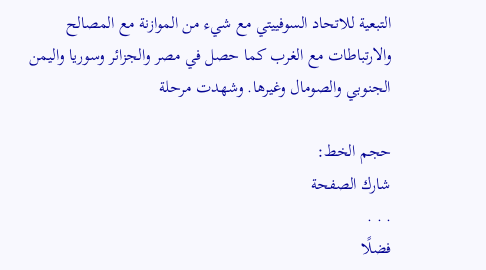التبعية للاتحاد السوفييتي مع شيء من الموازنة مع المصالح والارتباطات مع الغرب كما حصل في مصر والجزائر وسوريا واليمن الجنوبي والصومال وغيرها. وشهدت مرحلة

حجم الخط:
شارك الصفحة
. . .
فضلًا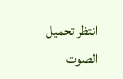انتظر تحميل الصوت